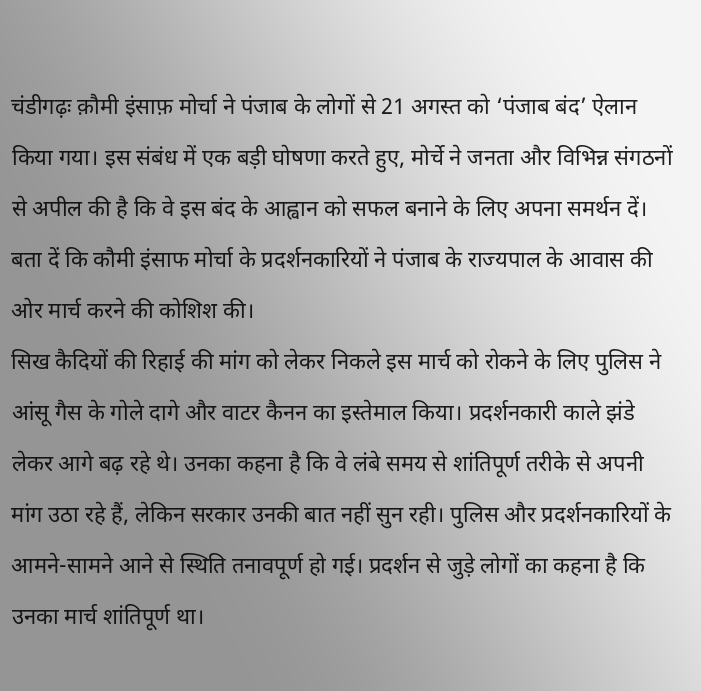चंडीगढ़ः क़ौमी इंसाफ़ मोर्चा ने पंजाब के लोगों से 21 अगस्त को ‘पंजाब बंद’ ऐलान किया गया। इस संबंध में एक बड़ी घोषणा करते हुए, मोर्चे ने जनता और विभिन्न संगठनों से अपील की है कि वे इस बंद के आह्वान को सफल बनाने के लिए अपना समर्थन दें। बता दें कि कौमी इंसाफ मोर्चा के प्रदर्शनकारियों ने पंजाब के राज्यपाल के आवास की ओर मार्च करने की कोशिश की।
सिख कैदियों की रिहाई की मांग को लेकर निकले इस मार्च को रोकने के लिए पुलिस ने आंसू गैस के गोले दागे और वाटर कैनन का इस्तेमाल किया। प्रदर्शनकारी काले झंडे लेकर आगे बढ़ रहे थे। उनका कहना है कि वे लंबे समय से शांतिपूर्ण तरीके से अपनी मांग उठा रहे हैं, लेकिन सरकार उनकी बात नहीं सुन रही। पुलिस और प्रदर्शनकारियों के आमने-सामने आने से स्थिति तनावपूर्ण हो गई। प्रदर्शन से जुड़े लोगों का कहना है कि उनका मार्च शांतिपूर्ण था।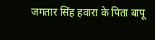जगतार सिंह हवारा के पिता बापू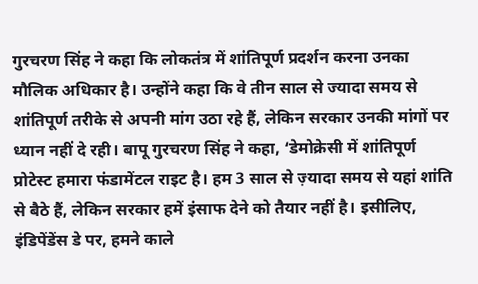गुरचरण सिंह ने कहा कि लोकतंत्र में शांतिपूर्ण प्रदर्शन करना उनका मौलिक अधिकार है। उन्होंने कहा कि वे तीन साल से ज्यादा समय से शांतिपूर्ण तरीके से अपनी मांग उठा रहे हैं, लेकिन सरकार उनकी मांगों पर ध्यान नहीं दे रही। बापू गुरचरण सिंह ने कहा, ‘डेमोक्रेसी में शांतिपूर्ण प्रोटेस्ट हमारा फंडामेंटल राइट है। हम 3 साल से ज़्यादा समय से यहां शांति से बैठे हैं, लेकिन सरकार हमें इंसाफ देने को तैयार नहीं है। इसीलिए, इंडिपेंडेंस डे पर, हमने काले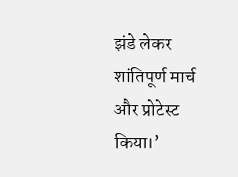झंडे लेकर शांतिपूर्ण मार्च और प्रोटेस्ट किया।’